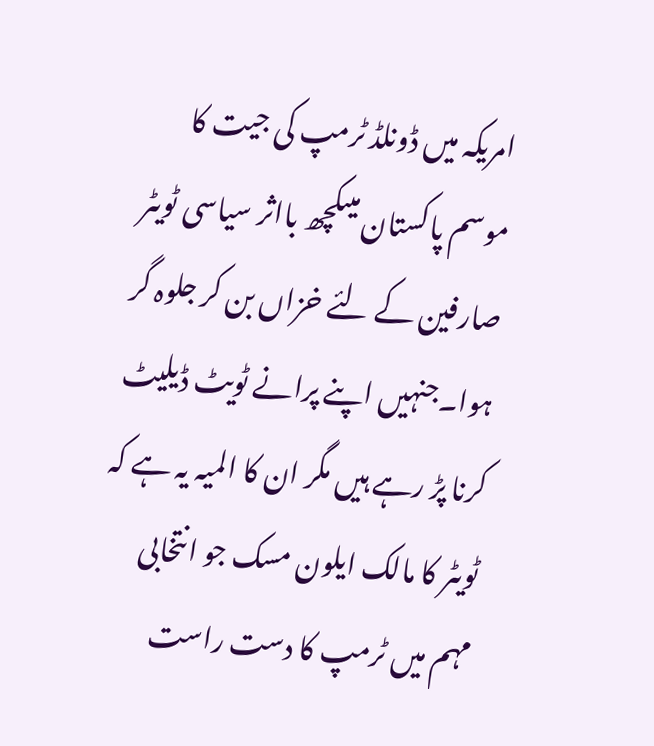امریکہ میں ڈونلڈ ٹرمپ کی جیت کا موسم پاکستان میںکچھ بااثر سیاسی ٹویٹر صارفین کے لئے خزاں بن کر جلوہ گر ہوا۔جنہیں اپنے پرانے ٹویٹ ڈیلیٹ کرنا پڑ رہے ہیں مگر ان کا المیہ یہ ہے کہ ٹویٹر کا مالک ایلون مسک جو انتخابی مہم میں ٹرمپ کا دست راست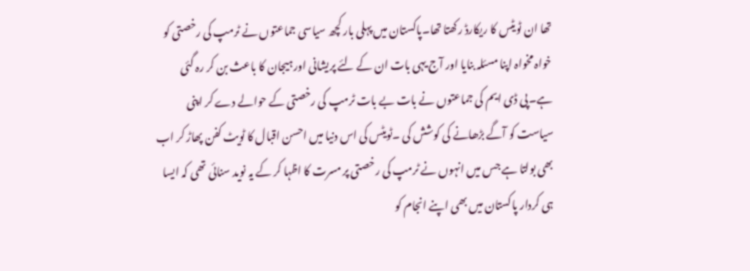تھا ان ٹویٹس کا ریکارڈ رکھتا تھا۔پاکستان میں پہلی بار کچھ سیاسی جماعتوں نے ٹرمپ کی رخصتی کو خواہ مخواہ اپنا مسئلہ بنایا اور آج یہی بات ان کے لئے پریشانی اور ہیجان کا باعث بن کر رہ گئی ہے۔پی ڈی ایم کی جماعتوں نے بات بے بات ٹرمپ کی رخصتی کے حوالے دے کر اپنی سیاست کو آگے بڑھانے کی کوشش کی ۔ٹویٹس کی اس دنیا میں احسن اقبال کا ٹویٹ کفن پھاڑ کر اب بھی بولتا ہے جس میں انہوں نے ٹرمپ کی رخصتی پر مسرت کا اظہا کر کے یہ نوید سنائی تھی کہ ایسا ہی کردار پاکستان میں بھی اپنے انجام کو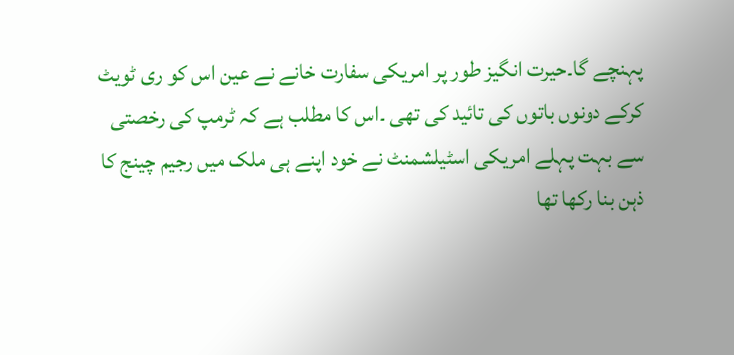پہنچے گا۔حیرت انگیز طور پر امریکی سفارت خانے نے عین اس کو ری ٹویٹ کرکے دونوں باتوں کی تائید کی تھی ۔اس کا مطلب ہے کہ ٹرمپ کی رخصتی سے بہت پہلے امریکی اسٹیلشمنٹ نے خود اپنے ہی ملک میں رجیم چینج کا ذہن بنا رکھا تھا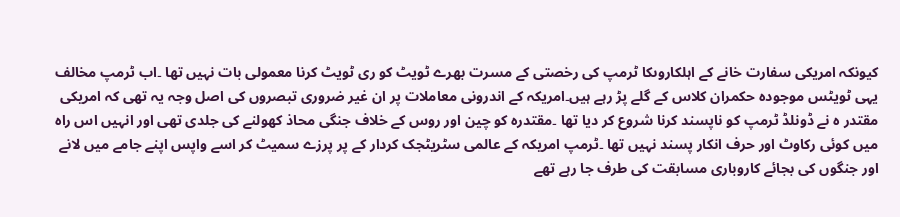کیونکہ امریکی سفارت خانے کے اہلکاروںکا ٹرمپ کی رخصتی کے مسرت بھرے ٹویٹ کو ری ٹویٹ کرنا معمولی بات نہیں تھا ۔اب ٹرمپ مخالف یہی ٹویٹس موجودہ حکمران کلاس کے گلے پڑ رہے ہیں۔امریکہ کے اندرونی معاملات پر ان غیر ضروری تبصروں کی اصل وجہ یہ تھی کہ امریکی مقتدر ہ نے ڈونلڈ ٹرمپ کو ناپسند کرنا شروع کر دیا تھا ۔مقتدرہ کو چین اور روس کے خلاف جنگی محاذ کھولنے کی جلدی تھی اور انہیں اس راہ میں کوئی رکاوٹ اور حرف انکار پسند نہیں تھا ۔ٹرمپ امریکہ کے عالمی سٹریٹجک کردار کے پر پرزے سمیٹ کر اسے واپس اپنے جامے میں لانے اور جنگوں کی بجائے کاروباری مسابقت کی طرف جا رہے تھے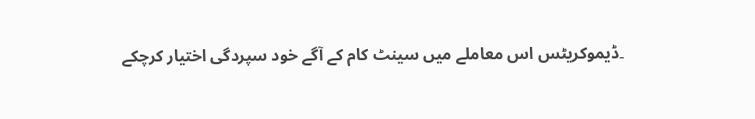۔ڈیموکریٹس اس معاملے میں سینٹ کام کے آگے خود سپردگی اختیار کرچکے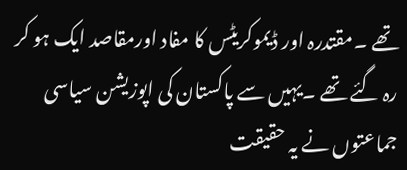تھے ۔مقتدرہ اور ڈیموکریٹس کا مفاد اورمقاصد ایک ہو کر رہ گئے تھے ۔یہیں سے پاکستان کی اپوزیشن سیاسی جماعتوں نے یہ حقیقت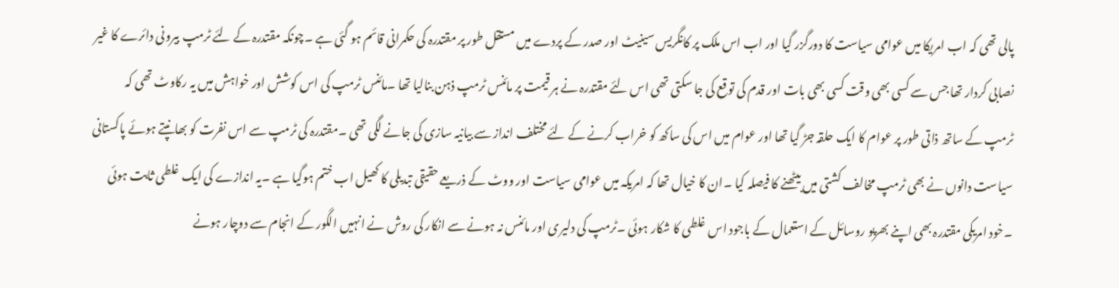پالی تھی کہ اب امریکا میں عوامی سیاست کا دورگزر گیا اور اب اس ملک پر کانگریس سینیٹ اور صدر کے پردے میں مستقل طور پر مقتدرہ کی حکمرانی قائم ہو گئی ہے ۔چونکہ مقتدرہ کے لئے ٹرمپ بیرونی دائرے کا غیر نصابی کردار تھا جس سے کسی بھی وقت کسی بھی بات اور قدم کی توقع کی جا سکتی تھی اس لئے مقتدرہ نے ہر قیمت پر مائنس ٹرمپ ذہن بنالیا تھا ۔مائنس ٹرمپ کی اس کوشش اور خواہش میں یہ رکاوٹ تھی کہ ٹرمپ کے ساتھ ذاتی طور پر عوام کا ایک حلقہ جڑ گیا تھا اور عوام میں اس کی ساکھ کو خراب کرنے کے لئے مختلف انداز سے بیانیہ سازی کی جانے لگی تھی ۔مقتدرہ کی ٹرمپ سے اس نفرت کو بھانپتے ہوئے پاکستانی سیاست دانوں نے بھی ٹرمپ مخالف کشتی میں بیٹھنے کا فیصلہ کیا ۔ان کا خیال تھا کہ امریکہ میں عوامی سیاست اور ووٹ کے ذریعے حقیقی تبدیلی کا کھیل اب ختم ہوگیا ہے ۔یہ اندازے کی ایک غلطی ثابت ہوئی ۔خود امریکی مقتدرہ بھی اپنے بھرپو روسائل کے استعمال کے باجود اس غلطی کا شکار ہوئی ۔ٹرمپ کی دلیری اور مائنس نہ ہونے سے انکار کی روش نے انہیں الگور کے انجام سے دوچار ہونے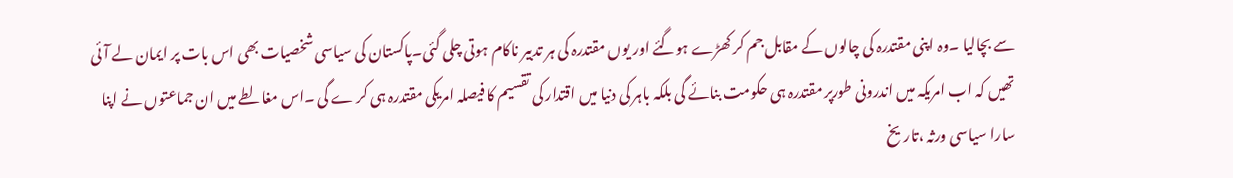سے بچالیا ۔وہ اپنی مقتدرہ کی چالوں کے مقابل جم کر کھڑے ہوگئے اور یوں مقتدرہ کی ہر تدبیر ناکام ہوتی چلی گئی۔پاکستان کی سیاسی شخصیات بھی اس بات پر ایمان لے آئی تھیں کہ اب امریکہ میں اندرونی طورپر مقتدرہ ہی حکومت بنائے گی بلکہ باہر کی دنیا میں اقتدار کی تقسیم کا فیصلہ امریکی مقتدرہ ہی کر ے گی ۔اس مغالطے میں ان جماعتوں نے اپنا سارا سیاسی ورثہ ،تاریخ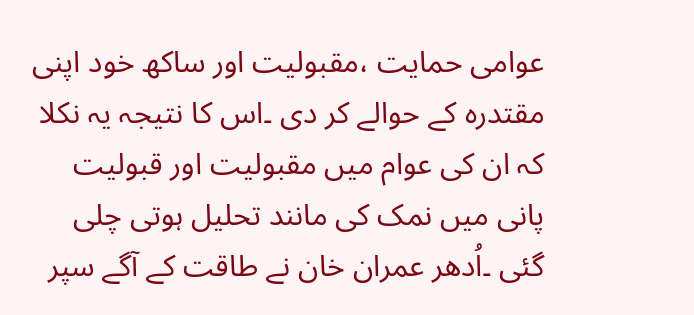عوامی حمایت ،مقبولیت اور ساکھ خود اپنی مقتدرہ کے حوالے کر دی ۔اس کا نتیجہ یہ نکلا کہ ان کی عوام میں مقبولیت اور قبولیت پانی میں نمک کی مانند تحلیل ہوتی چلی گئی ۔اُدھر عمران خان نے طاقت کے آگے سپر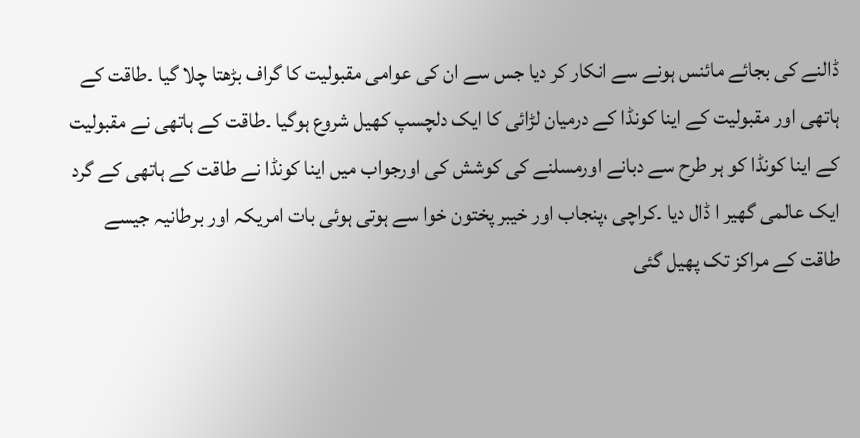ڈالنے کی بجائے مائنس ہونے سے انکار کر دیا جس سے ان کی عوامی مقبولیت کا گراف بڑھتا چلا گیا ۔طاقت کے ہاتھی اور مقبولیت کے اینا کونڈا کے درمیان لڑائی کا ایک دلچسپ کھیل شروع ہوگیا ۔طاقت کے ہاتھی نے مقبولیت کے اینا کونڈا کو ہر طرح سے دبانے اورمسلنے کی کوشش کی اورجواب میں اینا کونڈا نے طاقت کے ہاتھی کے گرد ایک عالمی گھیر ا ڈال دیا ۔کراچی ،پنجاب اور خیبر پختون خوا سے ہوتی ہوئی بات امریکہ اور برطانیہ جیسے طاقت کے مراکز تک پھیل گئی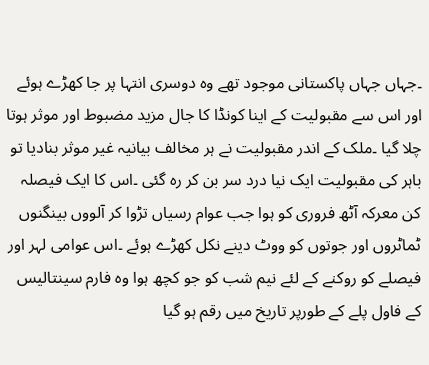۔جہاں جہاں پاکستانی موجود تھے وہ دوسری انتہا پر جا کھڑے ہوئے اور اس سے مقبولیت کے اینا کونڈا کا جال مزید مضبوط اور موثر ہوتا چلا گیا ۔ملک کے اندر مقبولیت نے ہر مخالف بیانیہ غیر موثر بنادیا تو باہر کی مقبولیت ایک نیا درد سر بن کر رہ گئی ۔اس کا ایک فیصلہ کن معرکہ آٹھ فروری کو ہوا جب عوام رسیاں تڑوا کر آلووں بینگنوں ٹماٹروں اور جوتوں کو ووٹ دینے نکل کھڑے ہوئے ۔اس عوامی لہر اور فیصلے کو روکنے کے لئے نیم شب کو جو کچھ ہوا وہ فارم سینتالیس کے فاول پلے کے طورپر تاریخ میں رقم ہو گیا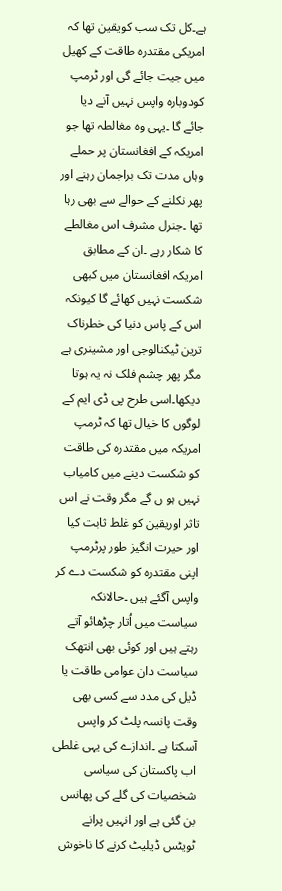ہے۔کل تک سب کویقین تھا کہ امریکی مقتدرہ طاقت کے کھیل میں جیت جائے گی اور ٹرمپ کودوبارہ واپس نہیں آنے دیا جائے گا ۔یہی وہ مغالطہ تھا جو امریکہ کے افغانستان پر حملے وہاں مدت تک براجمان رہنے اور پھر نکلنے کے حوالے سے بھی رہا تھا ۔جنرل مشرف اس مغالطے کا شکار رہے ۔ان کے مطابق امریکہ افغانستان میں کبھی شکست نہیں کھائے گا کیونکہ اس کے پاس دنیا کی خطرناک ترین ٹیکنالوجی اور مشینری ہے مگر پھر چشم فلک نہ یہ ہوتا دیکھا۔اسی طرح پی ڈی ایم کے لوگوں کا خیال تھا کہ ٹرمپ امریکہ میں مقتدرہ کی طاقت کو شکست دینے میں کامیاب نہیں ہو ں گے مگر وقت نے اس تاثر اوریقین کو غلط ثابت کیا اور حیرت انگیز طور پرٹرمپ اپنی مقتدرہ کو شکست دے کر واپس آگئے ہیں ۔حالانکہ سیاست میں اُتار چڑھائو آتے رہتے ہیں اور کوئی بھی انتھک سیاست دان عوامی طاقت یا ڈیل کی مدد سے کسی بھی وقت پانسہ پلٹ کر واپس آسکتا ہے ۔اندازے کی یہی غلطی اب پاکستان کی سیاسی شخصیات کی گلے کی پھانس بن گئی ہے اور انہیں پرانے ٹویٹس ڈیلیٹ کرنے کا ناخوش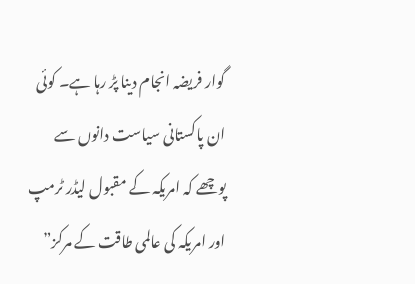گوار فریضہ انجام دینا پڑ رہا ہے۔ کوئی ان پاکستانی سیاست دانوں سے پوچھے کہ امریکہ کے مقبول لیڈر ٹرمپ اور امریکہ کی عالمی طاقت کے مرکز”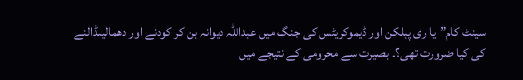سینٹ کام”یا ری پبلکن اور ڈیموکریٹس کی جنگ میں عبداللہ دیوانہ بن کر کودنے اور دھمالیںڈالنے کی کیا ضرورت تھی؟۔ بصیرت سے محرومی کے نتیجے میں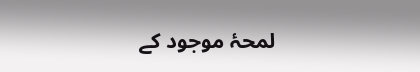لمحۂ موجود کے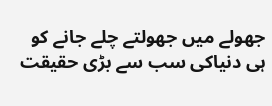جھولے میں جھولتے چلے جانے کو ہی دنیاکی سب سے بڑی حقیقت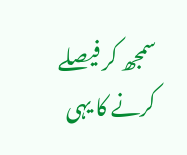سمجھ کر فیصلے کرنے کا یہی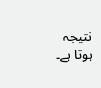نتیجہ ہوتا ہے۔